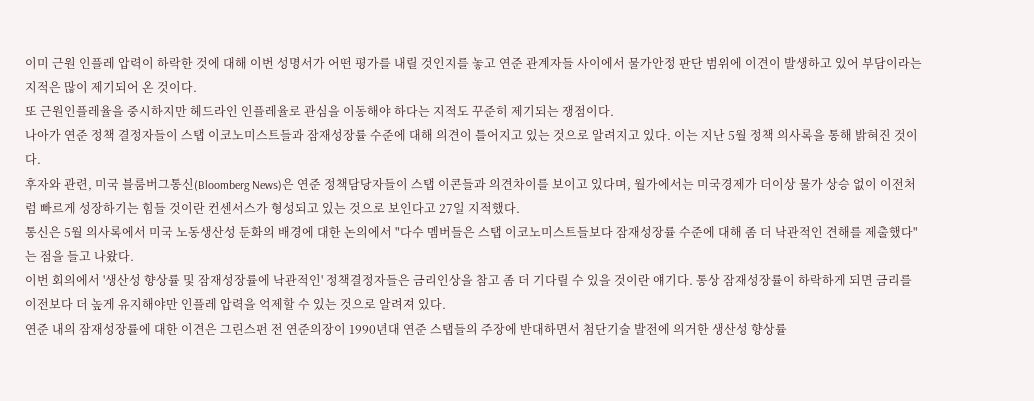이미 근원 인플레 압력이 하락한 것에 대해 이번 성명서가 어떤 평가를 내릴 것인지를 놓고 연준 관계자들 사이에서 물가안정 판단 범위에 이견이 발생하고 있어 부담이라는 지적은 많이 제기되어 온 것이다.
또 근원인플레율을 중시하지만 헤드라인 인플레율로 관심을 이동해야 하다는 지적도 꾸준히 제기되는 쟁점이다.
나아가 연준 정책 결정자들이 스탭 이코노미스트들과 잠재성장률 수준에 대해 의견이 틀어지고 있는 것으로 알려지고 있다. 이는 지난 5월 정책 의사록을 통해 밝혀진 것이다.
후자와 관련, 미국 블룸버그통신(Bloomberg News)은 연준 정책담당자들이 스탭 이콘들과 의견차이를 보이고 있다며, 월가에서는 미국경제가 더이상 물가 상승 없이 이전처럼 빠르게 성장하기는 힘들 것이란 컨센서스가 형성되고 있는 것으로 보인다고 27일 지적했다.
통신은 5월 의사록에서 미국 노동생산성 둔화의 배경에 대한 논의에서 "다수 멤버들은 스탭 이코노미스트들보다 잠재성장률 수준에 대해 좀 더 낙관적인 견해를 제출했다"는 점을 들고 나왔다.
이번 회의에서 '생산성 향상률 및 잠재성장률에 낙관적인' 정책결정자들은 금리인상을 참고 좀 더 기다릴 수 있을 것이란 얘기다. 통상 잠재성장률이 하락하게 되면 금리를 이전보다 더 높게 유지해야만 인플레 압력을 억제할 수 있는 것으로 알려져 있다.
연준 내의 잠재성장률에 대한 이견은 그린스펀 전 연준의장이 1990년대 연준 스탭들의 주장에 반대하면서 첨단기술 발전에 의거한 생산성 향상률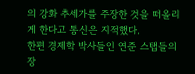의 강화 추세가를 주장한 것을 떠올리게 한다고 통신은 지적했다.
한편 경제학 박사들인 연준 스탭들의 장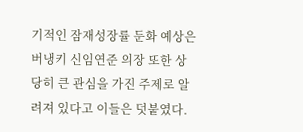기적인 잠재성장률 둔화 예상은 버냉키 신임연준 의장 또한 상당히 큰 관심을 가진 주제로 알려져 있다고 이들은 덧붙였다.